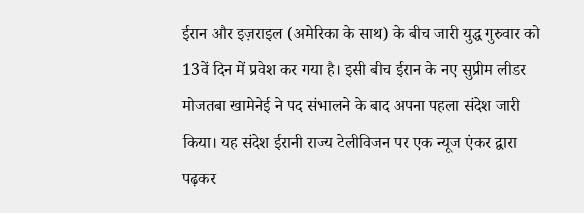ईरान और इज़राइल (अमेरिका के साथ) के बीच जारी युद्ध गुरुवार को 13वें दिन में प्रवेश कर गया है। इसी बीच ईरान के नए सुप्रीम लीडर मोजतबा खामेनेई ने पद संभालने के बाद अपना पहला संदेश जारी किया। यह संदेश ईरानी राज्य टेलीविजन पर एक न्यूज एंकर द्वारा पढ़कर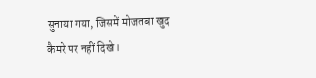सुनाया गया, जिसमें मोजतबा खुद कैमरे पर नहीं दिखे।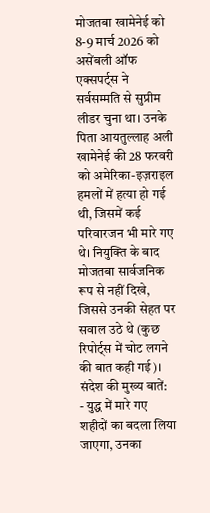मोजतबा खामेनेई को 8-9 मार्च 2026 को असेंबली ऑफ एक्सपर्ट्स ने सर्वसम्मति से सुप्रीम लीडर चुना था। उनके पिता आयतुल्लाह अली खामेनेई की 28 फरवरी को अमेरिका-इज़राइल हमलों में हत्या हो गई थी, जिसमें कई परिवारजन भी मारे गए थे। नियुक्ति के बाद मोजतबा सार्वजनिक रूप से नहीं दिखे, जिससे उनकी सेहत पर सवाल उठे थे (कुछ रिपोर्ट्स में चोट लगने की बात कही गई)।
संदेश की मुख्य बातें:
- युद्ध में मारे गए शहीदों का बदला लिया जाएगा, उनका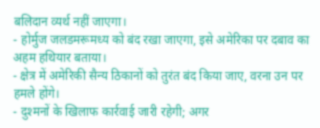बलिदान व्यर्थ नहीं जाएगा।
- होर्मुज जलडमरूमध्य को बंद रखा जाएगा, इसे अमेरिका पर दबाव का अहम हथियार बताया।
- क्षेत्र में अमेरिकी सैन्य ठिकानों को तुरंत बंद किया जाए, वरना उन पर हमले होंगे।
- दुश्मनों के खिलाफ कार्रवाई जारी रहेगी; अगर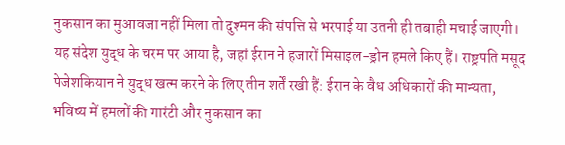नुकसान का मुआवजा नहीं मिला तो दुश्मन की संपत्ति से भरपाई या उतनी ही तबाही मचाई जाएगी।
यह संदेश युद्ध के चरम पर आया है, जहां ईरान ने हजारों मिसाइल-ड्रोन हमले किए हैं। राष्ट्रपति मसूद पेजेशकियान ने युद्ध खत्म करने के लिए तीन शर्तें रखी हैं: ईरान के वैध अधिकारों की मान्यता, भविष्य में हमलों की गारंटी और नुकसान का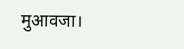मुआवजा।